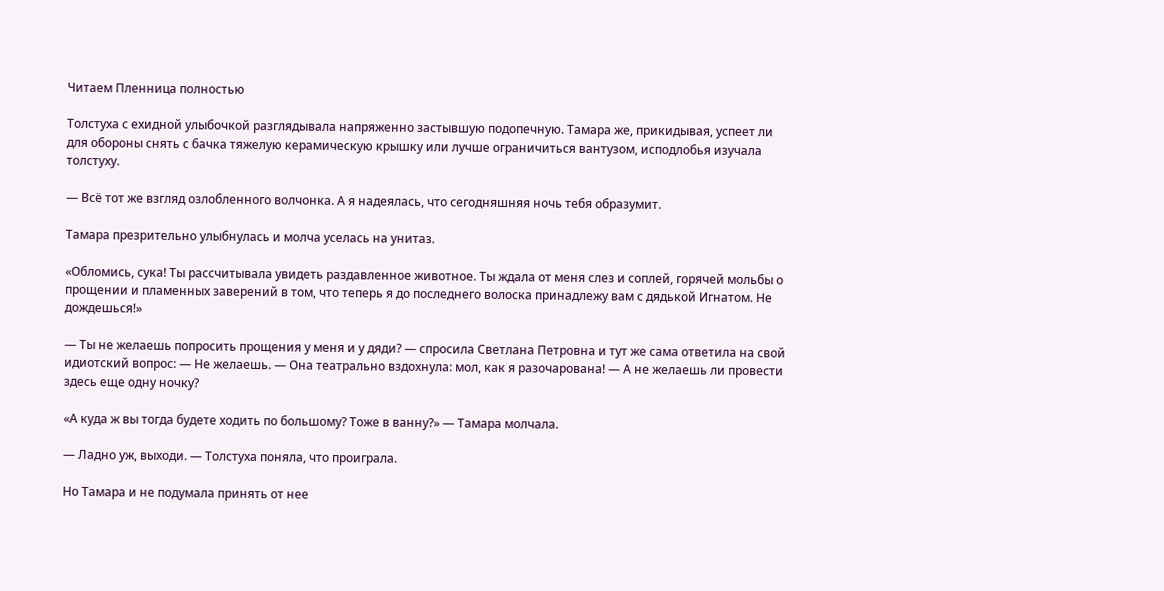Читаем Пленница полностью

Толстуха с ехидной улыбочкой разглядывала напряженно застывшую подопечную. Тамара же, прикидывая, успеет ли для обороны снять с бачка тяжелую керамическую крышку или лучше ограничиться вантузом, исподлобья изучала толстуху.

— Всё тот же взгляд озлобленного волчонка. А я надеялась, что сегодняшняя ночь тебя образумит.

Тамара презрительно улыбнулась и молча уселась на унитаз.

«Обломись, сука! Ты рассчитывала увидеть раздавленное животное. Ты ждала от меня слез и соплей, горячей мольбы о прощении и пламенных заверений в том, что теперь я до последнего волоска принадлежу вам с дядькой Игнатом. Не дождешься!»

— Ты не желаешь попросить прощения у меня и у дяди? — спросила Светлана Петровна и тут же сама ответила на свой идиотский вопрос: — Не желаешь. — Она театрально вздохнула: мол, как я разочарована! — А не желаешь ли провести здесь еще одну ночку?

«А куда ж вы тогда будете ходить по большому? Тоже в ванну?» — Тамара молчала.

— Ладно уж, выходи. — Толстуха поняла, что проиграла.

Но Тамара и не подумала принять от нее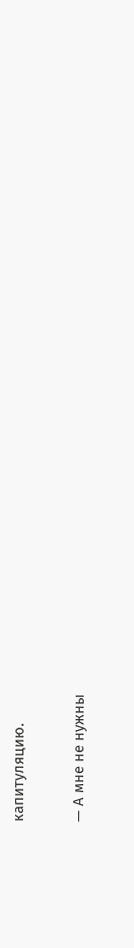капитуляцию.

— А мне не нужны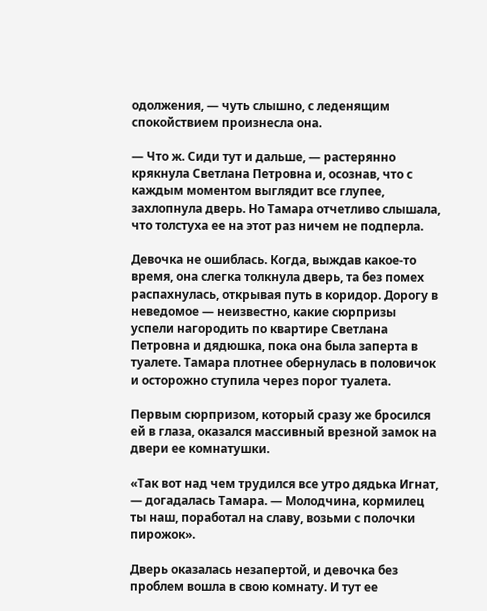одолжения, — чуть слышно, с леденящим спокойствием произнесла она.

— Что ж. Сиди тут и дальше, — растерянно крякнула Светлана Петровна и, осознав, что с каждым моментом выглядит все глупее, захлопнула дверь. Но Тамара отчетливо слышала, что толстуха ее на этот раз ничем не подперла.

Девочка не ошиблась. Когда, выждав какое-то время, она слегка толкнула дверь, та без помех распахнулась, открывая путь в коридор. Дорогу в неведомое — неизвестно, какие сюрпризы успели нагородить по квартире Светлана Петровна и дядюшка, пока она была заперта в туалете. Тамара плотнее обернулась в половичок и осторожно ступила через порог туалета.

Первым сюрпризом, который сразу же бросился ей в глаза, оказался массивный врезной замок на двери ее комнатушки.

«Так вот над чем трудился все утро дядька Игнат, — догадалась Тамара. — Молодчина, кормилец ты наш, поработал на славу, возьми с полочки пирожок».

Дверь оказалась незапертой, и девочка без проблем вошла в свою комнату. И тут ее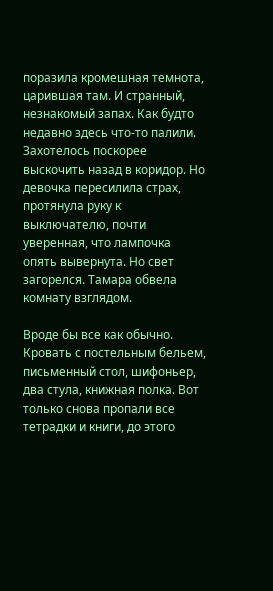поразила кромешная темнота, царившая там. И странный, незнакомый запах. Как будто недавно здесь что-то палили. Захотелось поскорее выскочить назад в коридор. Но девочка пересилила страх, протянула руку к выключателю, почти уверенная, что лампочка опять вывернута. Но свет загорелся. Тамара обвела комнату взглядом.

Вроде бы все как обычно. Кровать с постельным бельем, письменный стол, шифоньер, два стула, книжная полка. Вот только снова пропали все тетрадки и книги, до этого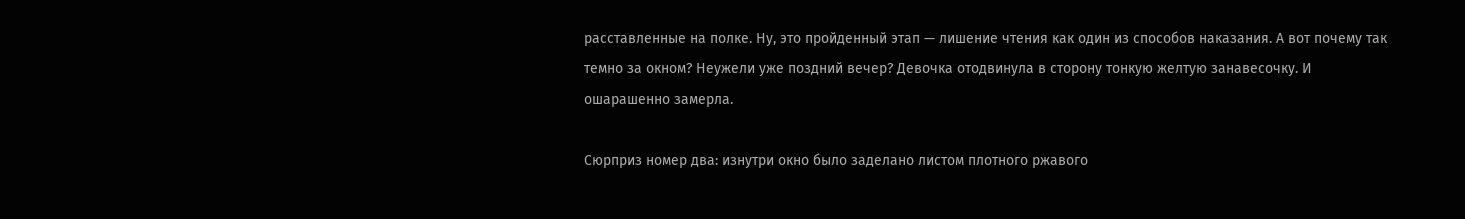расставленные на полке. Ну, это пройденный этап — лишение чтения как один из способов наказания. А вот почему так темно за окном? Неужели уже поздний вечер? Девочка отодвинула в сторону тонкую желтую занавесочку. И ошарашенно замерла.

Сюрприз номер два: изнутри окно было заделано листом плотного ржавого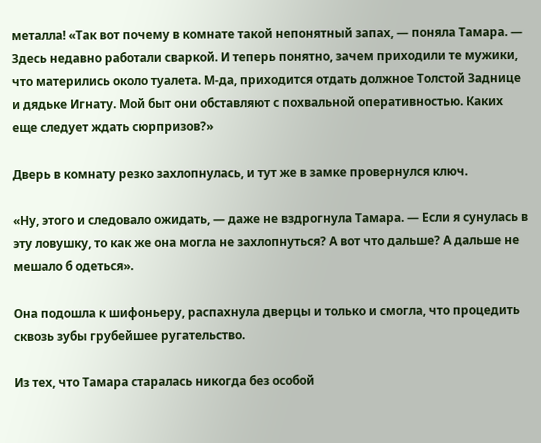металла! «Так вот почему в комнате такой непонятный запах, — поняла Тамара. — Здесь недавно работали сваркой. И теперь понятно, зачем приходили те мужики, что матерились около туалета. М-да, приходится отдать должное Толстой Заднице и дядьке Игнату. Мой быт они обставляют с похвальной оперативностью. Каких еще следует ждать сюрпризов?»

Дверь в комнату резко захлопнулась, и тут же в замке провернулся ключ.

«Ну, этого и следовало ожидать, — даже не вздрогнула Тамара. — Если я сунулась в эту ловушку, то как же она могла не захлопнуться? А вот что дальше? А дальше не мешало б одеться».

Она подошла к шифоньеру, распахнула дверцы и только и смогла, что процедить сквозь зубы грубейшее ругательство.

Из тех, что Тамара старалась никогда без особой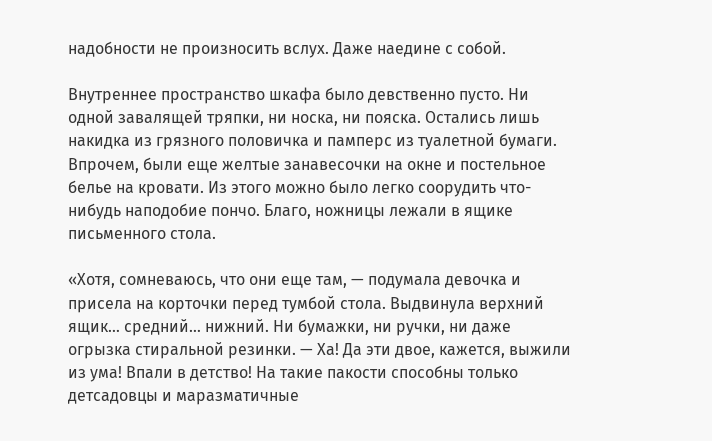надобности не произносить вслух. Даже наедине с собой.

Внутреннее пространство шкафа было девственно пусто. Ни одной завалящей тряпки, ни носка, ни пояска. Остались лишь накидка из грязного половичка и памперс из туалетной бумаги. Впрочем, были еще желтые занавесочки на окне и постельное белье на кровати. Из этого можно было легко соорудить что-нибудь наподобие пончо. Благо, ножницы лежали в ящике письменного стола.

«Хотя, сомневаюсь, что они еще там, — подумала девочка и присела на корточки перед тумбой стола. Выдвинула верхний ящик… средний… нижний. Ни бумажки, ни ручки, ни даже огрызка стиральной резинки. — Ха! Да эти двое, кажется, выжили из ума! Впали в детство! На такие пакости способны только детсадовцы и маразматичные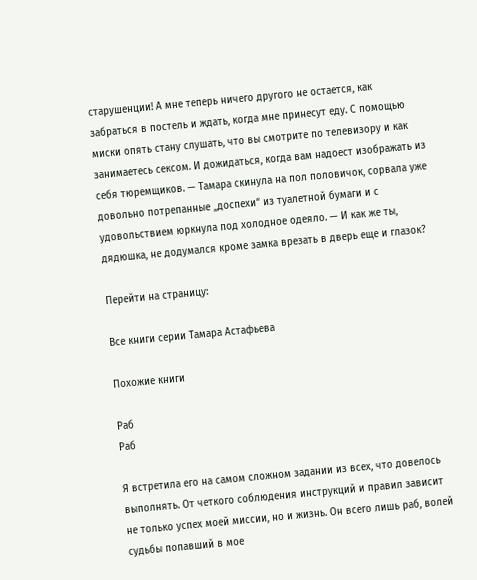старушенции! А мне теперь ничего другого не остается, как забраться в постель и ждать, когда мне принесут еду. С помощью миски опять стану слушать, что вы смотрите по телевизору и как занимаетесь сексом. И дожидаться, когда вам надоест изображать из себя тюремщиков. — Тамара скинула на пол половичок, сорвала уже довольно потрепанные „доспехи“ из туалетной бумаги и с удовольствием юркнула под холодное одеяло. — И как же ты, дядюшка, не додумался кроме замка врезать в дверь еще и глазок?

Перейти на страницу:

Все книги серии Тамара Астафьева

Похожие книги

Раб
Раб

Я встретила его на самом сложном задании из всех, что довелось выполнять. От четкого соблюдения инструкций и правил зависит не только успех моей миссии, но и жизнь. Он всего лишь раб, волей судьбы попавший в мое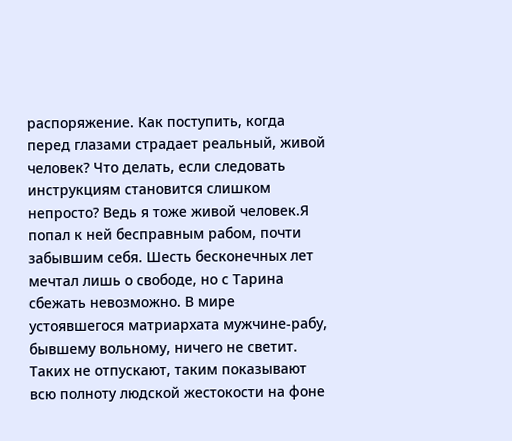распоряжение. Как поступить, когда перед глазами страдает реальный, живой человек? Что делать, если следовать инструкциям становится слишком непросто? Ведь я тоже живой человек.Я попал к ней бесправным рабом, почти забывшим себя. Шесть бесконечных лет мечтал лишь о свободе, но с Тарина сбежать невозможно. В мире устоявшегося матриархата мужчине-рабу, бывшему вольному, ничего не светит. Таких не отпускают, таким показывают всю полноту людской жестокости на фоне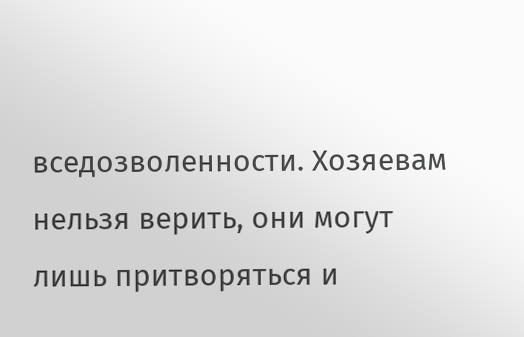вседозволенности. Хозяевам нельзя верить, они могут лишь притворяться и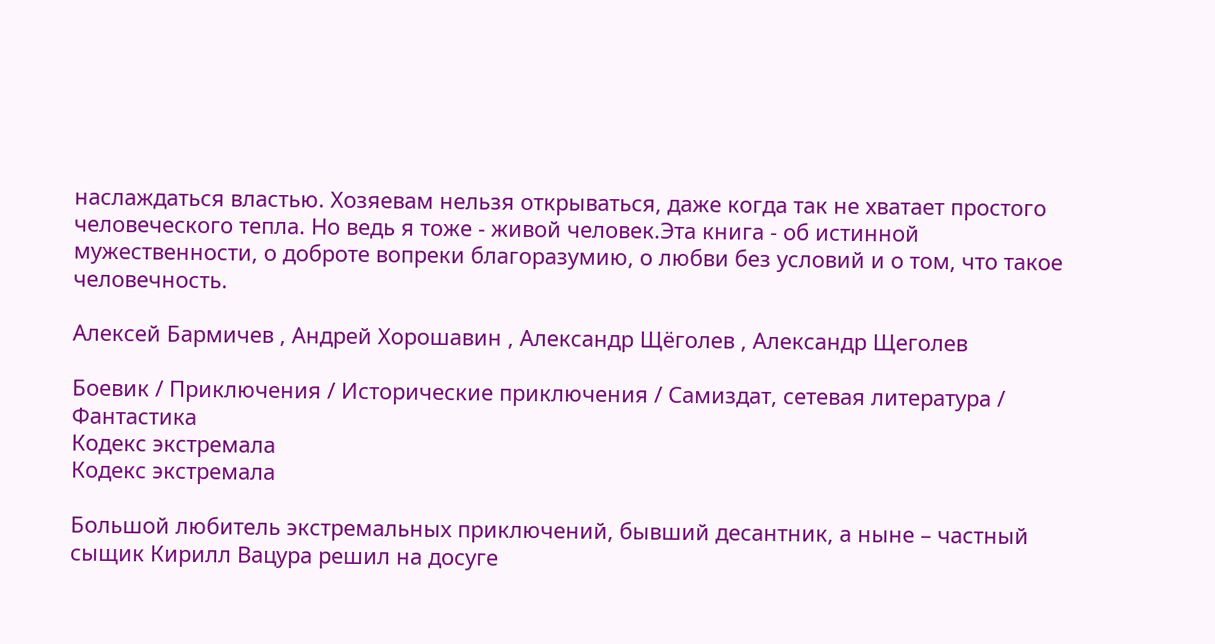наслаждаться властью. Хозяевам нельзя открываться, даже когда так не хватает простого человеческого тепла. Но ведь я тоже - живой человек.Эта книга - об истинной мужественности, о доброте вопреки благоразумию, о любви без условий и о том, что такое человечность.

Алексей Бармичев , Андрей Хорошавин , Александр Щёголев , Александр Щеголев

Боевик / Приключения / Исторические приключения / Самиздат, сетевая литература / Фантастика
Кодекс экстремала
Кодекс экстремала

Большой любитель экстремальных приключений, бывший десантник, а ныне – частный сыщик Кирилл Вацура решил на досуге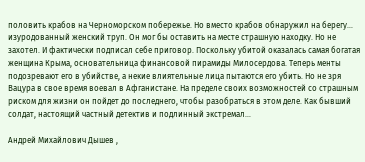половить крабов на Черноморском побережье. Но вместо крабов обнаружил на берегу… изуродованный женский труп. Он мог бы оставить на месте страшную находку. Но не захотел. И фактически подписал себе приговор. Поскольку убитой оказалась самая богатая женщина Крыма, основательница финансовой пирамиды Милосердова. Теперь менты подозревают его в убийстве, а некие влиятельные лица пытаются его убить. Но не зря Вацура в свое время воевал в Афганистане. На пределе своих возможностей со страшным риском для жизни он пойдет до последнего, чтобы разобраться в этом деле. Как бывший солдат, настоящий частный детектив и подлинный экстремал…

Андрей Михайлович Дышев ,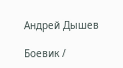Андрей Дышев

Боевик /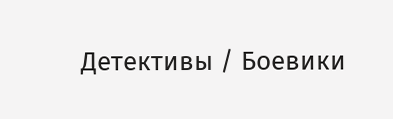Детективы / Боевики